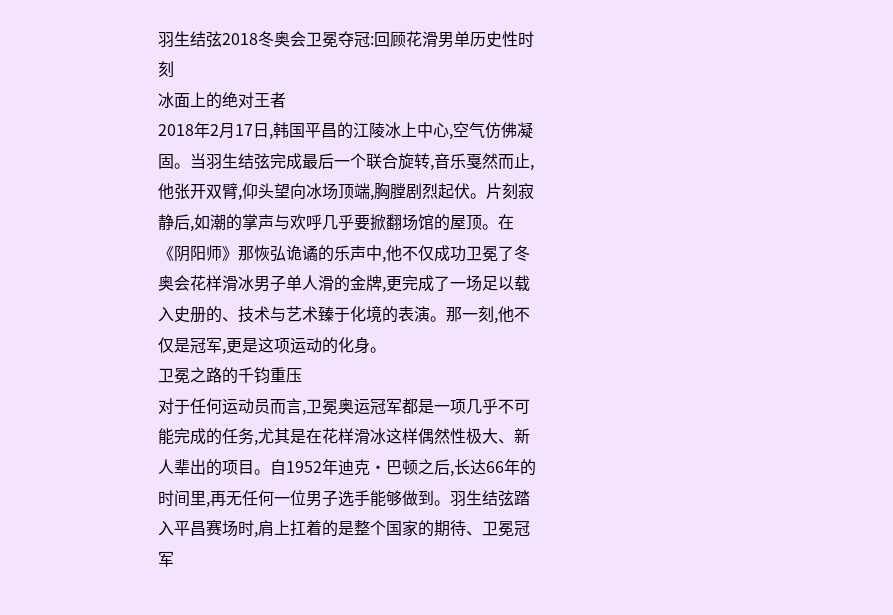羽生结弦2018冬奥会卫冕夺冠:回顾花滑男单历史性时刻
冰面上的绝对王者
2018年2月17日,韩国平昌的江陵冰上中心,空气仿佛凝固。当羽生结弦完成最后一个联合旋转,音乐戛然而止,他张开双臂,仰头望向冰场顶端,胸膛剧烈起伏。片刻寂静后,如潮的掌声与欢呼几乎要掀翻场馆的屋顶。在《阴阳师》那恢弘诡谲的乐声中,他不仅成功卫冕了冬奥会花样滑冰男子单人滑的金牌,更完成了一场足以载入史册的、技术与艺术臻于化境的表演。那一刻,他不仅是冠军,更是这项运动的化身。
卫冕之路的千钧重压
对于任何运动员而言,卫冕奥运冠军都是一项几乎不可能完成的任务,尤其是在花样滑冰这样偶然性极大、新人辈出的项目。自1952年迪克·巴顿之后,长达66年的时间里,再无任何一位男子选手能够做到。羽生结弦踏入平昌赛场时,肩上扛着的是整个国家的期待、卫冕冠军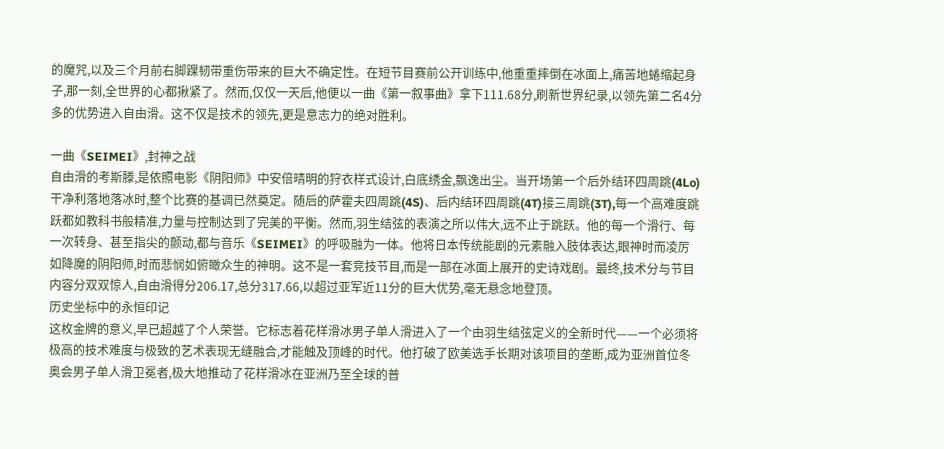的魔咒,以及三个月前右脚踝韧带重伤带来的巨大不确定性。在短节目赛前公开训练中,他重重摔倒在冰面上,痛苦地蜷缩起身子,那一刻,全世界的心都揪紧了。然而,仅仅一天后,他便以一曲《第一叙事曲》拿下111.68分,刷新世界纪录,以领先第二名4分多的优势进入自由滑。这不仅是技术的领先,更是意志力的绝对胜利。

一曲《SEIMEI》,封神之战
自由滑的考斯滕,是依照电影《阴阳师》中安倍晴明的狩衣样式设计,白底绣金,飘逸出尘。当开场第一个后外结环四周跳(4Lo)干净利落地落冰时,整个比赛的基调已然奠定。随后的萨霍夫四周跳(4S)、后内结环四周跳(4T)接三周跳(3T),每一个高难度跳跃都如教科书般精准,力量与控制达到了完美的平衡。然而,羽生结弦的表演之所以伟大,远不止于跳跃。他的每一个滑行、每一次转身、甚至指尖的颤动,都与音乐《SEIMEI》的呼吸融为一体。他将日本传统能剧的元素融入肢体表达,眼神时而凌厉如降魔的阴阳师,时而悲悯如俯瞰众生的神明。这不是一套竞技节目,而是一部在冰面上展开的史诗戏剧。最终,技术分与节目内容分双双惊人,自由滑得分206.17,总分317.66,以超过亚军近11分的巨大优势,毫无悬念地登顶。
历史坐标中的永恒印记
这枚金牌的意义,早已超越了个人荣誉。它标志着花样滑冰男子单人滑进入了一个由羽生结弦定义的全新时代——一个必须将极高的技术难度与极致的艺术表现无缝融合,才能触及顶峰的时代。他打破了欧美选手长期对该项目的垄断,成为亚洲首位冬奥会男子单人滑卫冕者,极大地推动了花样滑冰在亚洲乃至全球的普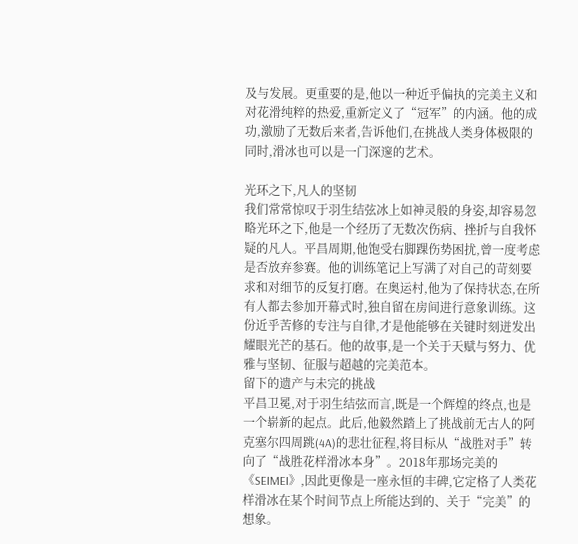及与发展。更重要的是,他以一种近乎偏执的完美主义和对花滑纯粹的热爱,重新定义了“冠军”的内涵。他的成功,激励了无数后来者,告诉他们,在挑战人类身体极限的同时,滑冰也可以是一门深邃的艺术。

光环之下,凡人的坚韧
我们常常惊叹于羽生结弦冰上如神灵般的身姿,却容易忽略光环之下,他是一个经历了无数次伤病、挫折与自我怀疑的凡人。平昌周期,他饱受右脚踝伤势困扰,曾一度考虑是否放弃参赛。他的训练笔记上写满了对自己的苛刻要求和对细节的反复打磨。在奥运村,他为了保持状态,在所有人都去参加开幕式时,独自留在房间进行意象训练。这份近乎苦修的专注与自律,才是他能够在关键时刻迸发出耀眼光芒的基石。他的故事,是一个关于天赋与努力、优雅与坚韧、征服与超越的完美范本。
留下的遗产与未完的挑战
平昌卫冕,对于羽生结弦而言,既是一个辉煌的终点,也是一个崭新的起点。此后,他毅然踏上了挑战前无古人的阿克塞尔四周跳(4A)的悲壮征程,将目标从“战胜对手”转向了“战胜花样滑冰本身”。2018年那场完美的《SEIMEI》,因此更像是一座永恒的丰碑,它定格了人类花样滑冰在某个时间节点上所能达到的、关于“完美”的想象。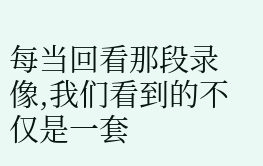每当回看那段录像,我们看到的不仅是一套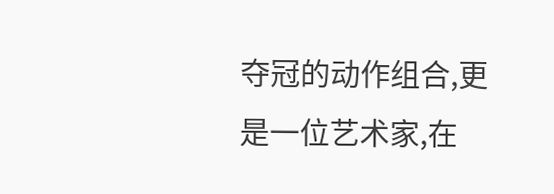夺冠的动作组合,更是一位艺术家,在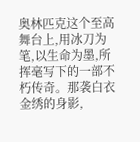奥林匹克这个至高舞台上,用冰刀为笔,以生命为墨,所挥毫写下的一部不朽传奇。那袭白衣金绣的身影,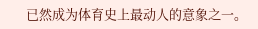已然成为体育史上最动人的意象之一。